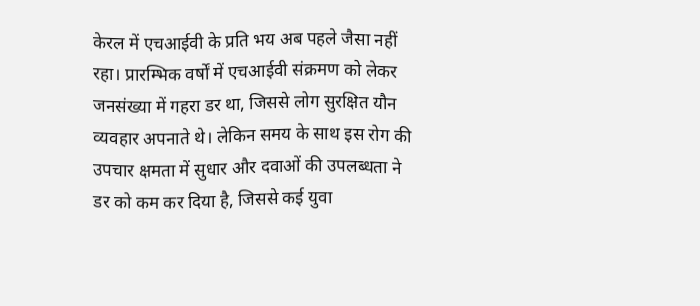केरल में एचआईवी के प्रति भय अब पहले जैसा नहीं रहा। प्रारम्भिक वर्षों में एचआईवी संक्रमण को लेकर जनसंख्या में गहरा डर था, जिससे लोग सुरक्षित यौन व्यवहार अपनाते थे। लेकिन समय के साथ इस रोग की उपचार क्षमता में सुधार और दवाओं की उपलब्धता ने डर को कम कर दिया है, जिससे कई युवा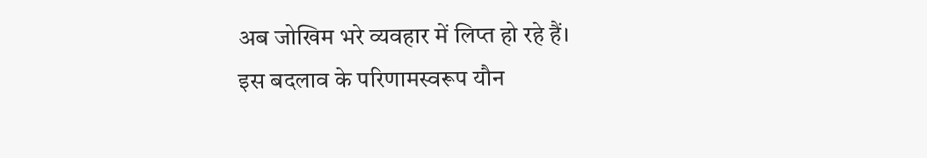अब जोखिम भरे व्यवहार में लिप्त हो रहे हैं।
इस बदलाव के परिणामस्वरूप यौन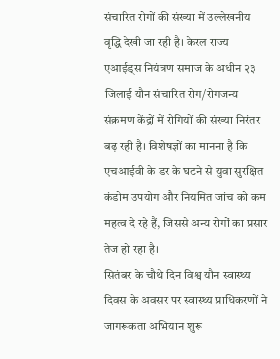संचारित रोगों की संख्या में उल्लेखनीय वृद्धि देखी जा रही है। केरल राज्य एआईड्स नियंत्रण समाज के अधीन २३ जिलाई यौन संचारित रोग/रोगजन्य संक्रमण केंद्रों में रोगियों की संख्या निरंतर बढ़ रही है। विशेषज्ञों का मानना है कि एचआईवी के डर के घटने से युवा सुरक्षित कंडोम उपयोग और नियमित जांच को कम महत्व दे रहे हैं, जिससे अन्य रोगों का प्रसार तेज हो रहा है।
सितंबर के चौथे दिन विश्व यौन स्वास्थ्य दिवस के अवसर पर स्वास्थ्य प्राधिकरणों ने जागरूकता अभियान शुरू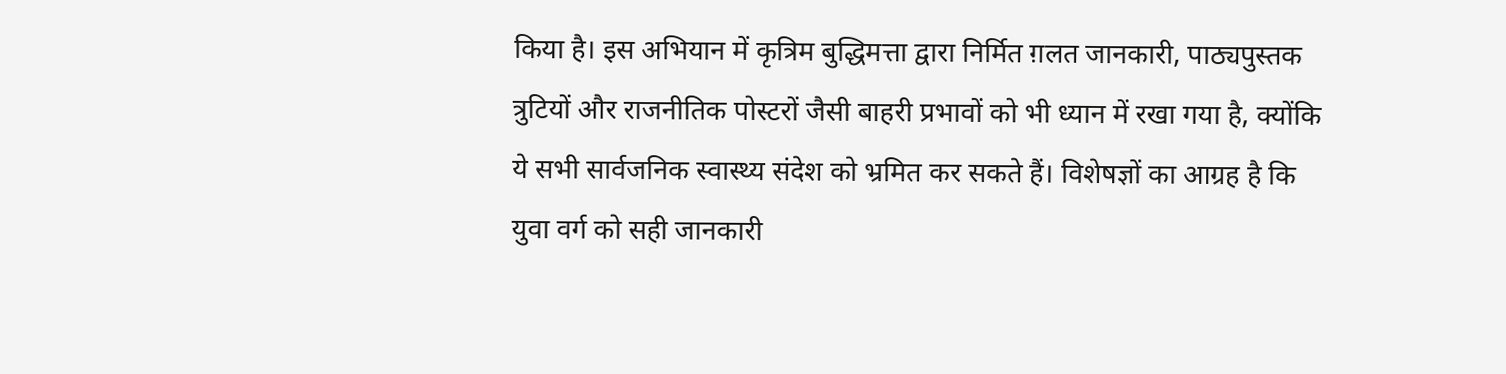किया है। इस अभियान में कृत्रिम बुद्धिमत्ता द्वारा निर्मित ग़लत जानकारी, पाठ्यपुस्तक त्रुटियों और राजनीतिक पोस्टरों जैसी बाहरी प्रभावों को भी ध्यान में रखा गया है, क्योंकि ये सभी सार्वजनिक स्वास्थ्य संदेश को भ्रमित कर सकते हैं। विशेषज्ञों का आग्रह है कि युवा वर्ग को सही जानकारी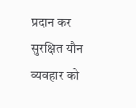प्रदान कर सुरक्षित यौन व्यवहार को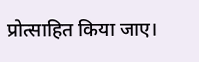प्रोत्साहित किया जाए।